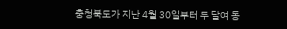충청북도가 지난 4월 30일부터 두 달여 동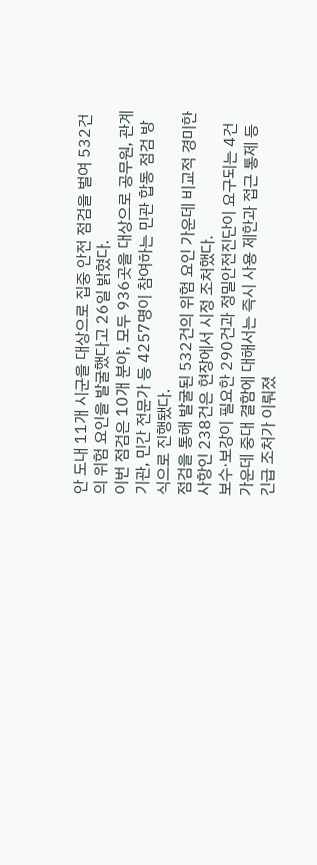안 도내 11개 시군을 대상으로 집중 안전 점검을 벌여 532건의 위험 요인을 발굴했다고 26일 밝혔다.
이번 점검은 10개 분야, 모두 936곳을 대상으로 공무원, 관계기관, 민간 전문가 등 4257명이 참여하는 민관 합동 점검 방식으로 진행됐다.
점검을 통해 발굴된 532건의 위험 요인 가운데 비교적 경미한 사항인 238건은 현장에서 시정 조처했다.
보수·보강이 필요한 290건과 정밀안전진단이 요구되는 4건 가운데 중대 결함에 대해서는 즉시 사용 제한과 접근 통제 등 긴급 조처가 이뤄졌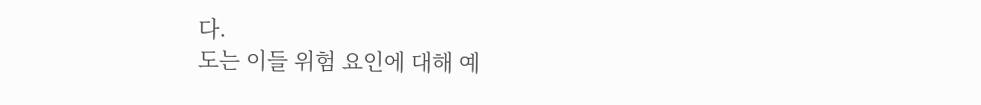다.
도는 이들 위험 요인에 대해 예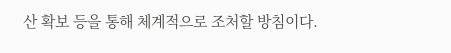산 확보 등을 통해 체계적으로 조처할 방침이다.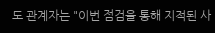도 관계자는 "이번 점검을 통해 지적된 사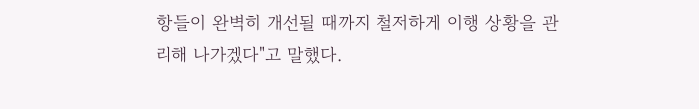항들이 완벽히 개선될 때까지 철저하게 이행 상황을 관리해 나가겠다"고 말했다.